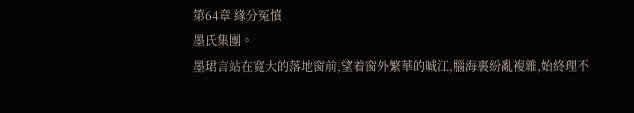第64章 緣分冤憤
墨氏集團。
墨珺言站在寬大的落地窗前,望着窗外繁華的晠江,腦海裏紛亂複雜,始終理不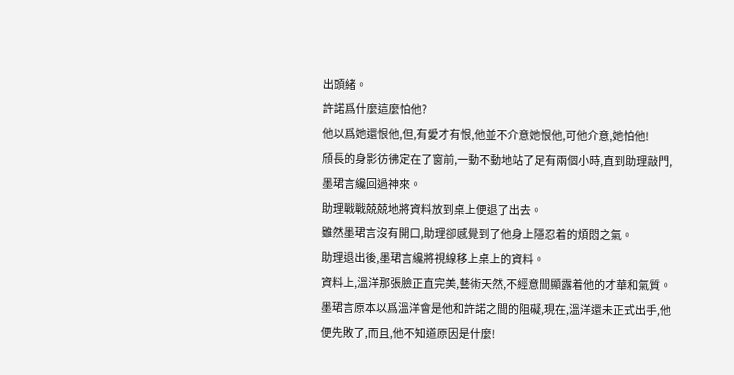出頭緒。
許諾爲什麼這麼怕他?
他以爲她還恨他,但,有愛才有恨,他並不介意她恨他,可他介意,她怕他!
頎長的身影彷彿定在了窗前,一動不動地站了足有兩個小時,直到助理敲門,墨珺言纔回過神來。
助理戰戰兢兢地將資料放到桌上便退了出去。
雖然墨珺言沒有開口,助理卻感覺到了他身上隱忍着的煩悶之氣。
助理退出後,墨珺言纔將視線移上桌上的資料。
資料上,溫洋那張臉正直完美,藝術天然,不經意間顯露着他的才華和氣質。
墨珺言原本以爲溫洋會是他和許諾之間的阻礙,現在,溫洋還未正式出手,他便先敗了,而且,他不知道原因是什麼!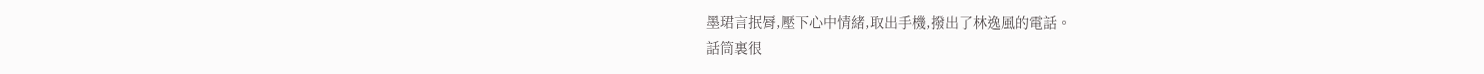墨珺言抿脣,壓下心中情緒,取出手機,撥出了林逸風的電話。
話筒裏很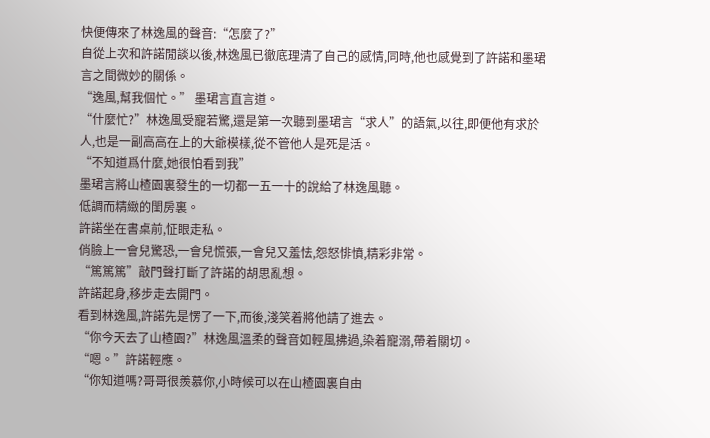快便傳來了林逸風的聲音:“怎麼了?”
自從上次和許諾閒談以後,林逸風已徹底理清了自己的感情,同時,他也感覺到了許諾和墨珺言之間微妙的關係。
“逸風,幫我個忙。” 墨珺言直言道。
“什麼忙?”林逸風受寵若驚,還是第一次聽到墨珺言“求人”的語氣,以往,即便他有求於人,也是一副高高在上的大爺模樣,從不管他人是死是活。
“不知道爲什麼,她很怕看到我”
墨珺言將山楂園裏發生的一切都一五一十的說給了林逸風聽。
低調而精緻的閨房裏。
許諾坐在書桌前,怔眼走私。
俏臉上一會兒驚恐,一會兒慌張,一會兒又羞怯,怨怒悱憤,精彩非常。
“篤篤篤”敲門聲打斷了許諾的胡思亂想。
許諾起身,移步走去開門。
看到林逸風,許諾先是愣了一下,而後,淺笑着將他請了進去。
“你今天去了山楂園?”林逸風溫柔的聲音如輕風拂過,染着寵溺,帶着關切。
“嗯。”許諾輕應。
“你知道嗎?哥哥很羨慕你,小時候可以在山楂園裏自由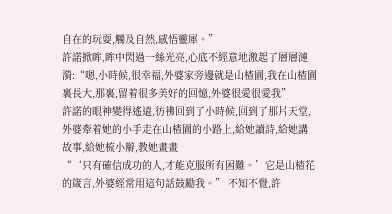自在的玩耍,觸及自然,感悟靈犀。”
許諾掀眸,眸中閃過一絲光亮,心底不經意地激起了層層漣漪:“嗯,小時候,很幸福,外婆家旁邊就是山楂園,我在山楂園裏長大,那裏,留着很多美好的回憶,外婆很愛很愛我”
許諾的眼神變得遙遠,彷彿回到了小時候,回到了那片天堂,外婆牽着她的小手走在山楂園的小路上,給她讀詩,給她講故事,給她梳小辮,教她畫畫
“‘只有確信成功的人,才能克服所有困難。’它是山楂花的箴言,外婆經常用這句話鼓勵我。” 不知不覺,許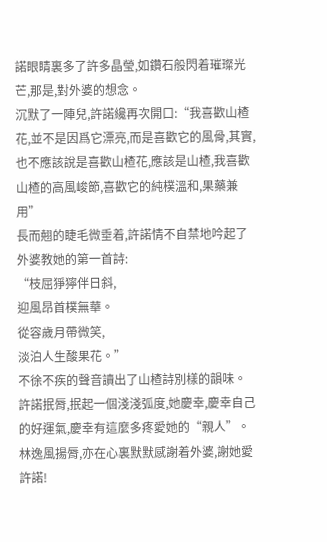諾眼睛裏多了許多晶瑩,如鑽石般閃着璀璨光芒,那是,對外婆的想念。
沉默了一陣兒,許諾纔再次開口:“我喜歡山楂花,並不是因爲它漂亮,而是喜歡它的風骨,其實,也不應該說是喜歡山楂花,應該是山楂,我喜歡山楂的高風峻節,喜歡它的純樸溫和,果藥兼用”
長而翹的睫毛微垂着,許諾情不自禁地吟起了外婆教她的第一首詩:
“枝屈猙獰伴日斜,
迎風昂首樸無華。
從容歲月帶微笑,
淡泊人生酸果花。”
不徐不疾的聲音讀出了山楂詩別樣的韻味。
許諾抿脣,抿起一個淺淺弧度,她慶幸,慶幸自己的好運氣,慶幸有這麼多疼愛她的“親人”。
林逸風揚脣,亦在心裏默默感謝着外婆,謝她愛許諾!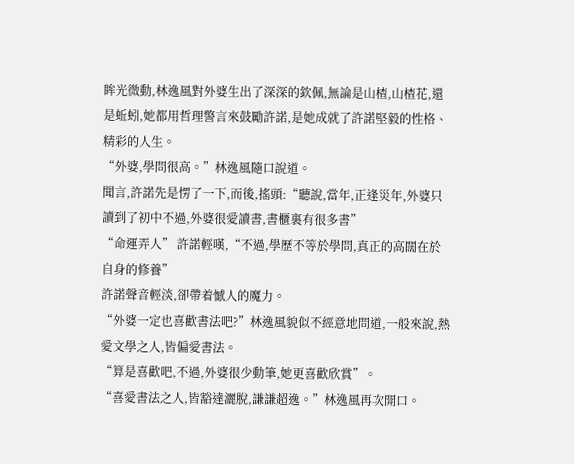眸光微動,林逸風對外婆生出了深深的欽佩,無論是山楂,山楂花,還是蚯蚓,她都用哲理警言來鼓勵許諾,是她成就了許諾堅毅的性格、精彩的人生。
“外婆,學問很高。”林逸風隨口說道。
聞言,許諾先是愣了一下,而後,搖頭:“聽說,當年,正逢災年,外婆只讀到了初中不過,外婆很愛讀書,書櫃裏有很多書”
“命運弄人” 許諾輕嘆,“不過,學歷不等於學問,真正的高闊在於自身的修養”
許諾聲音輕淡,卻帶着憾人的魔力。
“外婆一定也喜歡書法吧?”林逸風貌似不經意地問道,一般來說,熱愛文學之人,皆偏愛書法。
“算是喜歡吧,不過,外婆很少動筆,她更喜歡欣賞”。
“喜愛書法之人,皆豁達灑脫,謙謙超逸。”林逸風再次開口。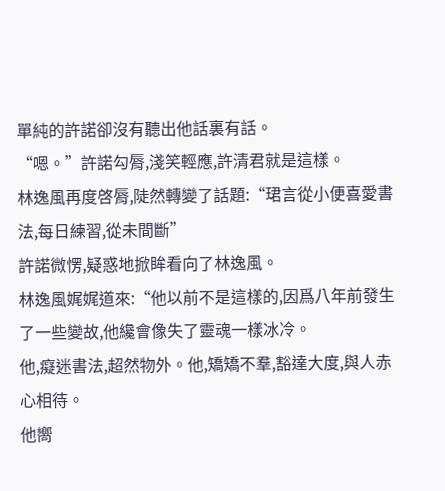單純的許諾卻沒有聽出他話裏有話。
“嗯。”許諾勾脣,淺笑輕應,許清君就是這樣。
林逸風再度啓脣,陡然轉變了話題:“珺言從小便喜愛書法,每日練習,從未間斷”
許諾微愣,疑惑地掀眸看向了林逸風。
林逸風娓娓道來:“他以前不是這樣的,因爲八年前發生了一些變故,他纔會像失了靈魂一樣冰冷。
他,癡迷書法,超然物外。他,矯矯不羣,豁達大度,與人赤心相待。
他嚮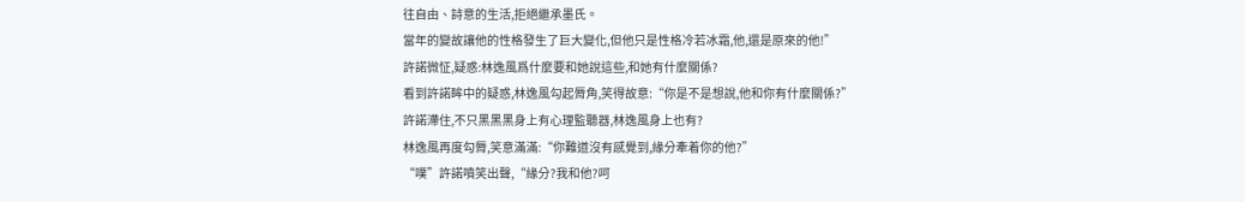往自由、詩意的生活,拒絕繼承墨氏。
當年的變故讓他的性格發生了巨大變化,但他只是性格冷若冰霜,他,還是原來的他!”
許諾微怔,疑惑:林逸風爲什麼要和她說這些,和她有什麼關係?
看到許諾眸中的疑惑,林逸風勾起脣角,笑得故意:“你是不是想說,他和你有什麼關係?”
許諾滯住,不只黑黑黑身上有心理監聽器,林逸風身上也有?
林逸風再度勾脣,笑意滿滿:“你難道沒有感覺到,緣分牽着你的他?”
“噗”許諾噴笑出聲,“緣分?我和他?呵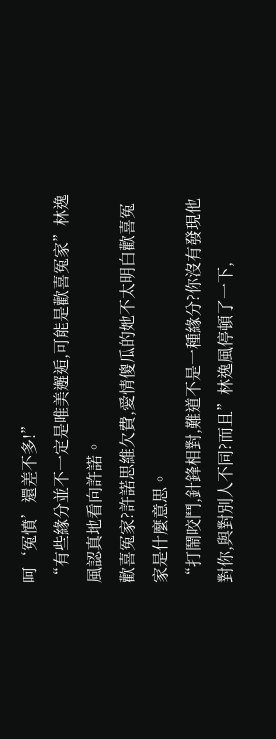呵‘冤憤’還差不多!”
“有些緣分並不一定是唯美邂逅,可能是歡喜冤家”林逸風認真地看向許諾。
歡喜冤家?許諾思維欠費,愛情傻瓜的她不太明白歡喜冤家是什麼意思。
“打鬧咬鬥,針鋒相對,難道不是一種緣分?你沒有發現他對你,與對別人不同?而且”林逸風停頓了一下,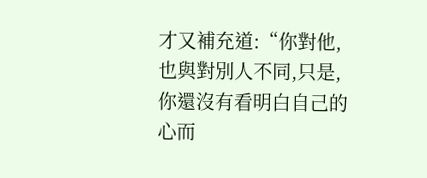才又補充道:“你對他,也與對別人不同,只是,你還沒有看明白自己的心而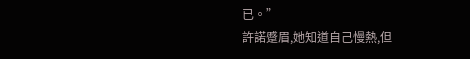已。”
許諾蹙眉,她知道自己慢熱,但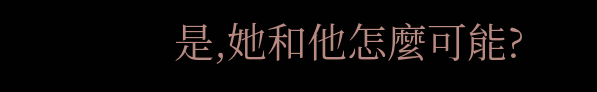是,她和他怎麼可能?